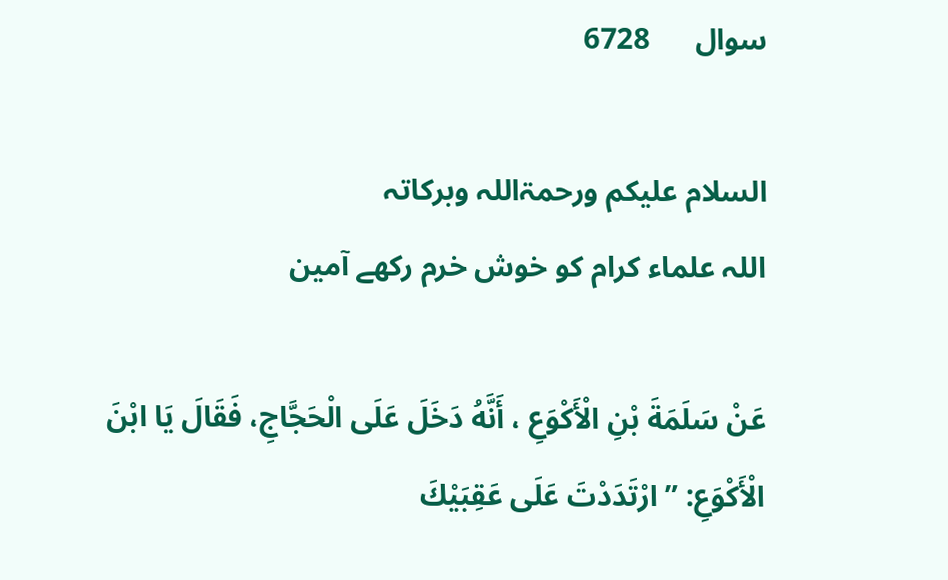سوال      6728

السلام علیکم ورحمۃاللہ وبرکاتہ
اللہ علماء کرام کو خوش خرم رکھے آمین

عَنْ سَلَمَةَ بْنِ الْأَكْوَعِ ، أَنَّهُ دَخَلَ عَلَى الْحَجَّاجِ، فَقَالَ يَا ابْنَ الْأَكْوَعِ: ” ارْتَدَدْتَ عَلَى عَقِبَيْكَ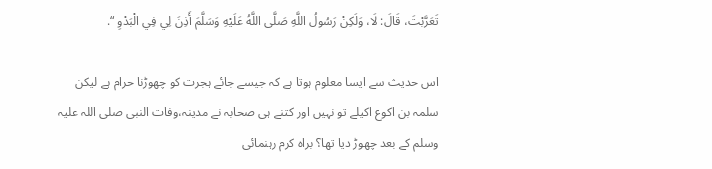تَعَرَّبْتَ، قَالَ: لَا، وَلَكِنْ رَسُولُ اللَّهِ صَلَّى اللَّهُ عَلَيْهِ وَسَلَّمَ أَذِنَ لِي فِي الْبَدْوِ “.

اس حدیث سے ایسا معلوم ہوتا ہے کہ جیسے جائے ہجرت کو چھوڑنا حرام ہے لیکن سلمہ بن اکوع اکیلے تو نہیں اور کتنے ہی صحابہ نے مدینہ،وفات النبی صلی اللہ علیہ وسلم کے بعد چھوڑ دیا تھا؟ براہ کرم رہنمائی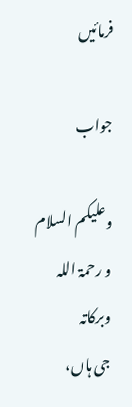فرمائیں

جواب

وعلیکم السلام و رحمۃ اللہ وبرکاتہ
جی ہاں،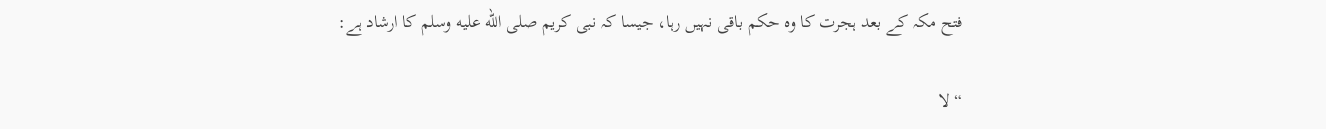فتح مکہ کے بعد ہجرت کا وہ حکم باقی نہیں رہا، جیسا کہ نبی کریم صلى الله عليه وسلم کا ارشاد ہے:

“لا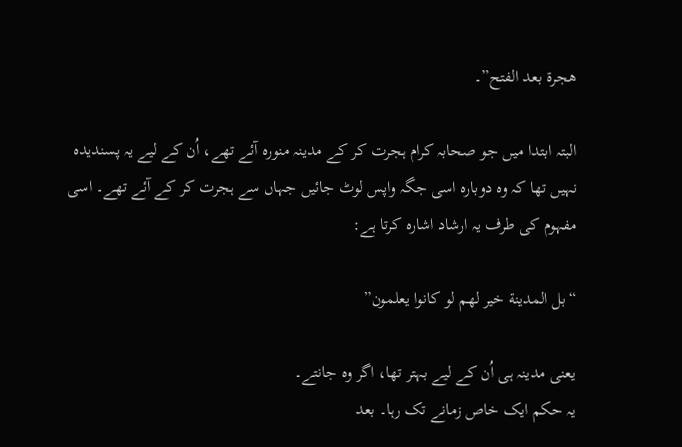ھجرة بعد الفتح”۔

البتہ ابتدا میں جو صحابہ کرام ہجرت کر کے مدینہ منورہ آئے تھے، اُن کے لیے یہ پسندیدہ نہیں تھا کہ وہ دوبارہ اسی جگہ واپس لوٹ جائیں جہاں سے ہجرت کر کے آئے تھے۔ اسی مفہوم کی طرف یہ ارشاد اشارہ کرتا ہے:

“بل المدينة خير لهم لو كانوا يعلمون”

یعنی مدینہ ہی اُن کے لیے بہتر تھا، اگر وہ جانتے۔
یہ حکم ایک خاص زمانے تک رہا۔ بعد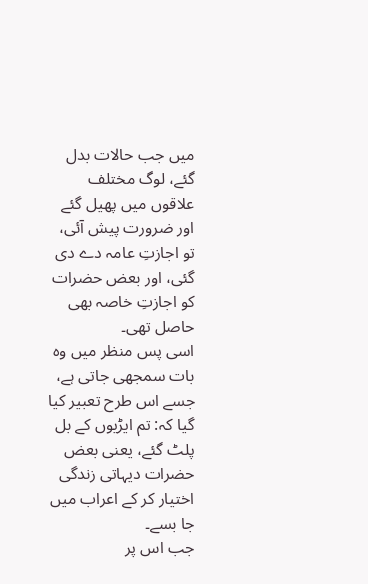میں جب حالات بدل گئے، لوگ مختلف علاقوں میں پھیل گئے اور ضرورت پیش آئی، تو اجازتِ عامہ دے دی گئی، اور بعض حضرات کو اجازتِ خاصہ بھی حاصل تھی۔
اسی پس منظر میں وہ بات سمجھی جاتی ہے، جسے اس طرح تعبیر کیا گیا کہ: تم ایڑیوں کے بل پلٹ گئے، یعنی بعض حضرات دیہاتی زندگی اختیار کر کے اعراب میں جا بسے۔
جب اس پر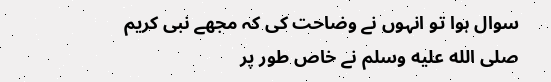سوال ہوا تو انہوں نے وضاحت کی کہ مجھے نبی کریم صلى الله عليه وسلم نے خاص طور پر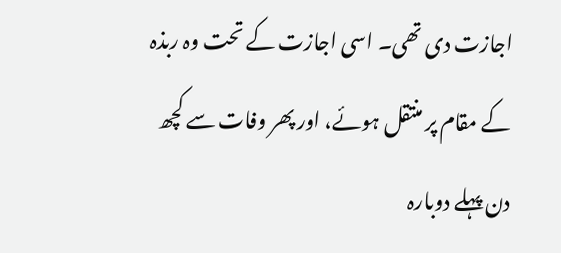اجازت دی تھی۔ اسی اجازت کے تحت وہ ربذہ کے مقام پر منتقل ہوئے، اور پھر وفات سے کچھ دن پہلے دوبارہ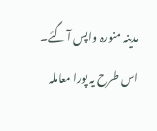مدینہ منورہ واپس آ گئے۔
اس طرح یہ پورا معاملہ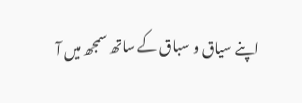اپنے سیاق و سباق کے ساتھ سمجھ میں آ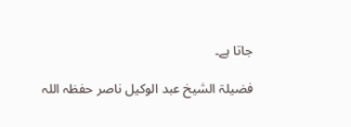جاتا ہے۔

فضیلۃ الشیخ عبد الوکیل ناصر حفظہ اللہ